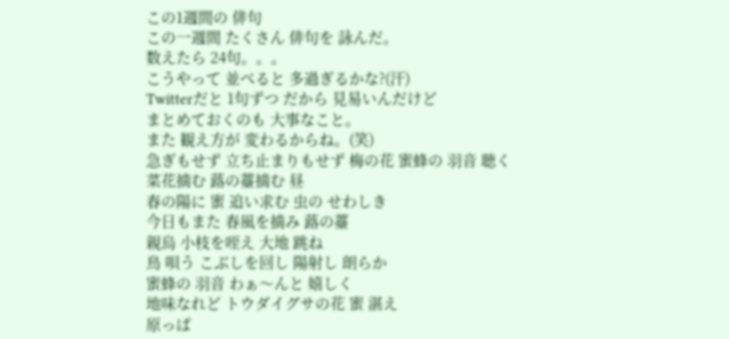この1週間の 俳句
この一週間 たくさん 俳句を 詠んだ。
数えたら 24句。。。
こうやって 並べると 多過ぎるかな?(汗)
Twitterだと 1句ずつ だから 見易いんだけど
まとめておくのも 大事なこと。
また 観え方が 変わるからね。(笑)
急ぎもせず 立ち止まりもせず 梅の花 蜜蜂の 羽音 聴く
菜花摘む 蕗の薹摘む 昼
春の陽に 蜜 追い求む 虫の せわしき
今日もまた 春風を摘み 蕗の薹
親烏 小枝を咥え 大地 跳ね
鳥 唄う こぶしを回し 陽射し 朗らか
蜜蜂の 羽音 わぁ〜んと 嬉しく
地味なれど トウダイグサの花 蜜 湛え
原っぱ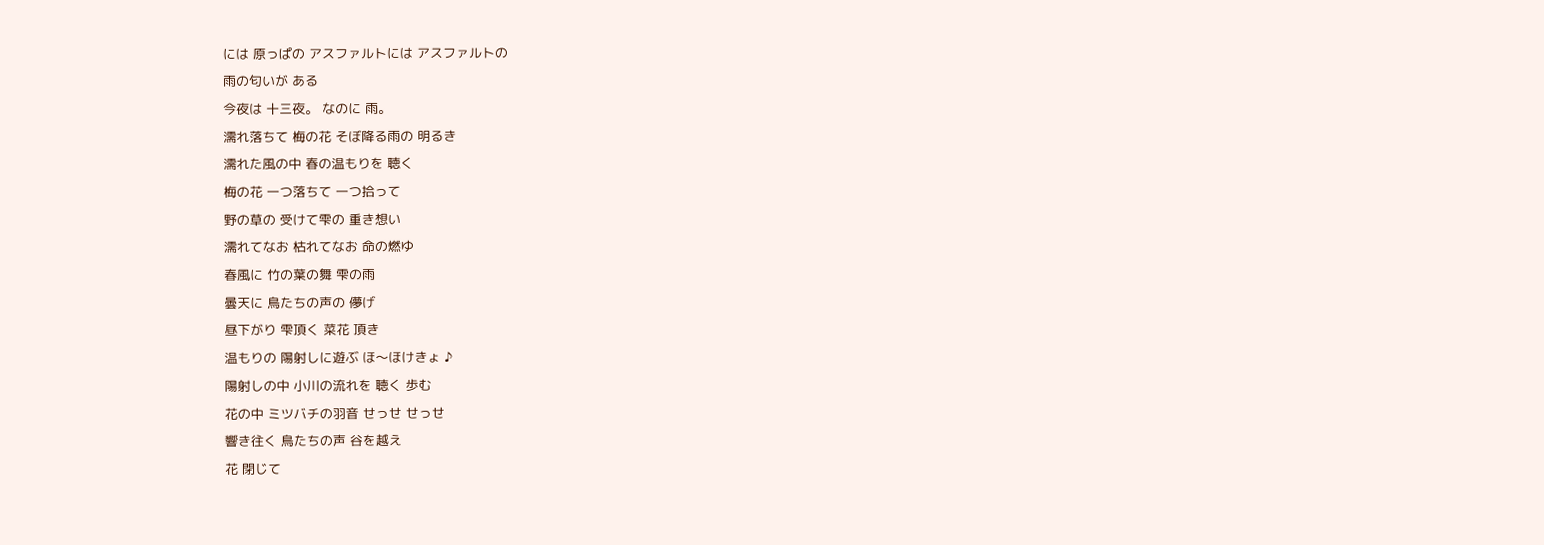には 原っぱの アスファルトには アスファルトの
雨の匂いが ある
今夜は 十三夜。 なのに 雨。
濡れ落ちて 梅の花 そぼ降る雨の 明るき
濡れた風の中 春の温もりを 聴く
梅の花 一つ落ちて 一つ拾って
野の草の 受けて雫の 重き想い
濡れてなお 枯れてなお 命の燃ゆ
春風に 竹の葉の舞 雫の雨
曇天に 鳥たちの声の 儚げ
昼下がり 雫頂く 菜花 頂き
温もりの 陽射しに遊ぶ ほ〜ほけきょ ♪
陽射しの中 小川の流れを 聴く 歩む
花の中 ミツバチの羽音 せっせ せっせ
響き往く 鳥たちの声 谷を越え
花 閉じて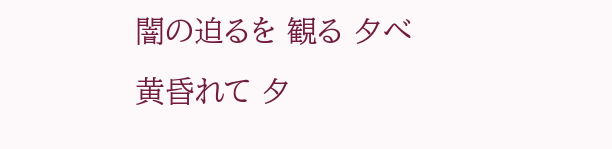闇の迫るを 観る 夕べ
黄昏れて 夕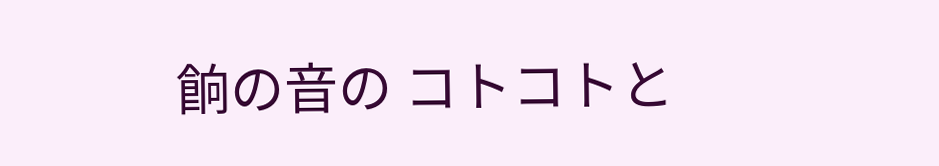餉の音の コトコトと